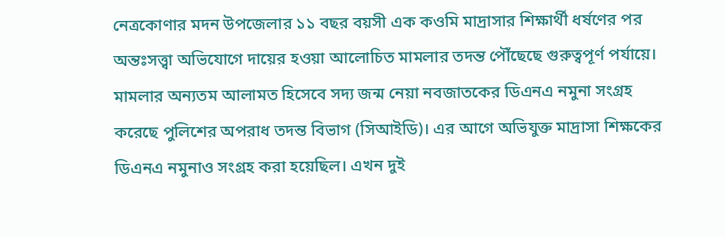নেত্রকোণার মদন উপজেলার ১১ বছর বয়সী এক কওমি মাদ্রাসার শিক্ষার্থী ধর্ষণের পর অন্তঃসত্ত্বা অভিযোগে দায়ের হওয়া আলোচিত মামলার তদন্ত পৌঁছেছে গুরুত্বপূর্ণ পর্যায়ে। মামলার অন্যতম আলামত হিসেবে সদ্য জন্ম নেয়া নবজাতকের ডিএনএ নমুনা সংগ্রহ করেছে পুলিশের অপরাধ তদন্ত বিভাগ (সিআইডি)। এর আগে অভিযুক্ত মাদ্রাসা শিক্ষকের ডিএনএ নমুনাও সংগ্রহ করা হয়েছিল। এখন দুই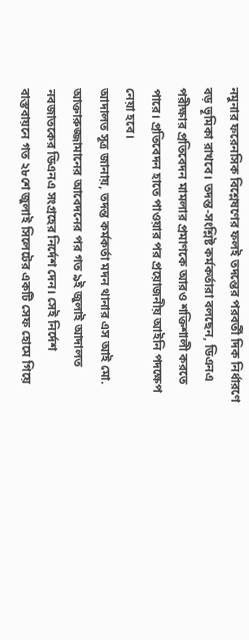নমুনার ফরেনসিক বিশ্লেষণের ফলই তদন্তের পরবর্তী দিক নির্ধারণে বড় ভূমিকা রাখবে। তদন্ত-সংশ্লিষ্ট কর্মকর্তারা বলছেন, ডিএনএ পরীক্ষার প্রতিবেদন মামলার প্রমাণকে আরও শক্তিশালী করতে পারে। প্রতিবেদন হাতে পাওয়ার পর প্রয়োজনীয় আইনি পদক্ষেপ নেয়া হবে।
আদালত সূত্র জানায়, তদন্ত কর্মকর্তা মদন থানার এস আই মো. আক্তারুজ্জামানের আবেদনের পর গত ৯ই জুলাই আদালত নবজাতকের ডিএনএ সংগ্রহের নির্দেশ দেন। সেই নির্দেশ বাস্তবায়নে গত ২৮শে জুলাই সিলেটের একটি সেফ হোমে গিয়ে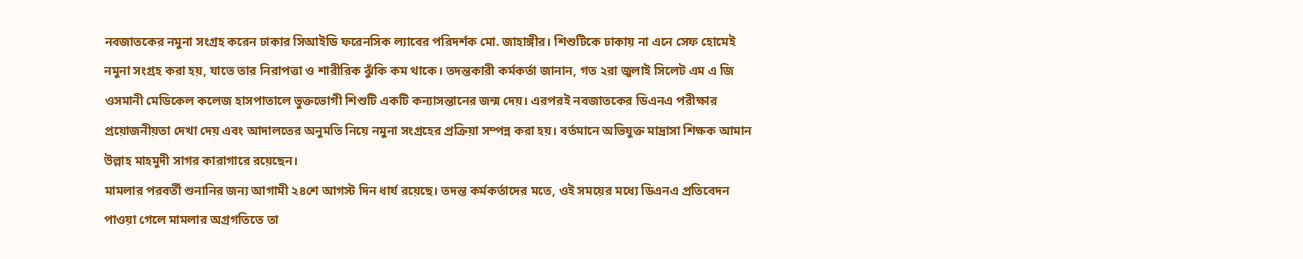নবজাতকের নমুনা সংগ্রহ করেন ঢাকার সিআইডি ফরেনসিক ল্যাবের পরিদর্শক মো. জাহাঙ্গীর। শিশুটিকে ঢাকায় না এনে সেফ হোমেই নমুনা সংগ্রহ করা হয়, যাতে তার নিরাপত্তা ও শারীরিক ঝুঁকি কম থাকে। তদন্তকারী কর্মকর্তা জানান, গত ২রা জুলাই সিলেট এম এ জি ওসমানী মেডিকেল কলেজ হাসপাতালে ভুক্তভোগী শিশুটি একটি কন্যাসন্তানের জন্ম দেয়। এরপরই নবজাতকের ডিএনএ পরীক্ষার প্রয়োজনীয়তা দেখা দেয় এবং আদালতের অনুমতি নিয়ে নমুনা সংগ্রহের প্রক্রিয়া সম্পন্ন করা হয়। বর্তমানে অভিযুক্ত মাদ্রাসা শিক্ষক আমান উল্লাহ মাহমুদী সাগর কারাগারে রয়েছেন।
মামলার পরবর্তী শুনানির জন্য আগামী ২৪শে আগস্ট দিন ধার্য রয়েছে। তদন্ত কর্মকর্তাদের মতে, ওই সময়ের মধ্যে ডিএনএ প্রতিবেদন পাওয়া গেলে মামলার অগ্রগতিতে তা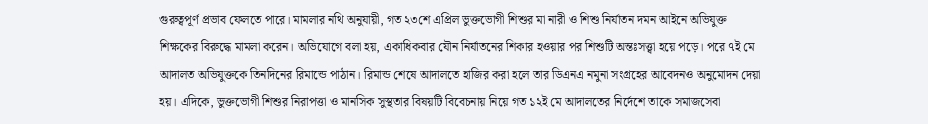গুরুত্বপূর্ণ প্রভাব ফেলতে পারে। মামলার নথি অনুযায়ী, গত ২৩শে এপ্রিল ভুক্তভোগী শিশুর মা নারী ও শিশু নির্যাতন দমন আইনে অভিযুক্ত শিক্ষকের বিরুদ্ধে মামলা করেন। অভিযোগে বলা হয়, একাধিকবার যৌন নির্যাতনের শিকার হওয়ার পর শিশুটি অন্তঃসত্ত্বা হয়ে পড়ে। পরে ৭ই মে আদালত অভিযুক্তকে তিনদিনের রিমান্ডে পাঠান। রিমান্ড শেষে আদালতে হাজির করা হলে তার ডিএনএ নমুনা সংগ্রহের আবেদনও অনুমোদন দেয়া হয়। এদিকে, ভুক্তভোগী শিশুর নিরাপত্তা ও মানসিক সুস্থতার বিষয়টি বিবেচনায় নিয়ে গত ১২ই মে আদালতের নির্দেশে তাকে সমাজসেবা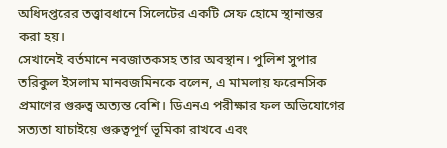অধিদপ্তরের তত্ত্বাবধানে সিলেটের একটি সেফ হোমে স্থানান্তর করা হয়।
সেখানেই বর্তমানে নবজাতকসহ তার অবস্থান। পুলিশ সুপার তরিকুল ইসলাম মানবজমিনকে বলেন, এ মামলায় ফরেনসিক প্রমাণের গুরুত্ব অত্যন্ত বেশি। ডিএনএ পরীক্ষার ফল অভিযোগের সত্যতা যাচাইয়ে গুরুত্বপূর্ণ ভূমিকা রাখবে এবং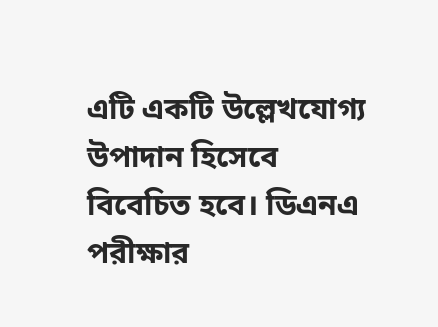এটি একটি উল্লেখযোগ্য উপাদান হিসেবে বিবেচিত হবে। ডিএনএ পরীক্ষার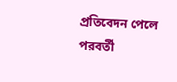প্রতিবেদন পেলে পরবর্তী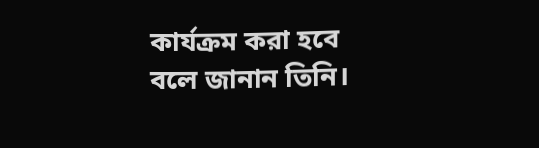কার্যক্রম করা হবে বলে জানান তিনি।